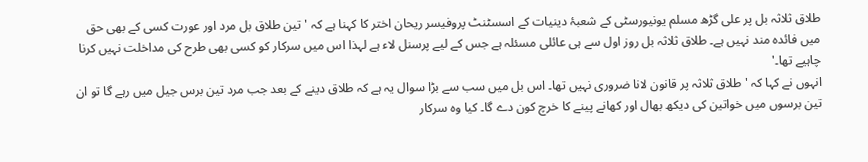طلاق ثلاثہ بل پر علی گڑھ مسلم یونیورسٹی کے شعبۂ دینیات کے اسسٹنٹ پروفیسر ریحان اختر کا کہنا ہے کہ 'تین طلاق بل مرد اور عورت کسی کے بھی حق میں فائدہ مند نہیں ہے۔ طلاق ثلاثہ بل روز اول سے ہی عائلی مسئلہ ہے جس کے لیے پرسنل لاء ہے لہذا اس میں سرکار کو کسی بھی طرح کی مداخلت نہیں کرنا چاہیے تھا۔'
انہوں نے کہا کہ 'طلاق ثلاثہ پر قانون لانا ضروری نہیں تھا۔ اس بل میں سب سے بڑا سوال یہ ہے کہ طلاق دینے کے بعد جب مرد تین برس جیل میں رہے گا تو ان تین برسوں میں خواتین کی دیکھ بھال اور کھانے پینے کا خرچ کون دے گا۔ کیا وہ سرکار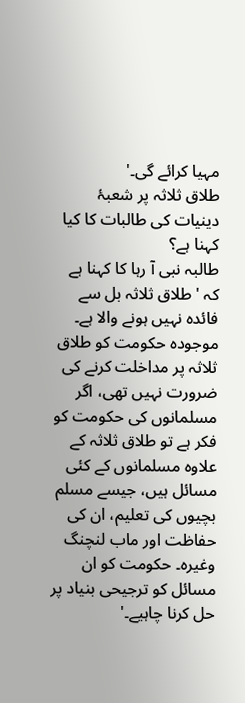مہیا کرائے گی۔'
طلاق ثلاثہ پر شعبۂ دینیات کی طالبات کا کیا کہنا ہے؟
طالبہ نبی آ رہا کا کہنا ہے کہ 'طلاق ثلاثہ بل سے فائدہ نہیں ہونے والا ہے۔ موجودہ حکومت کو طلاق ثلاثہ پر مداخلت کرنے کی ضرورت نہیں تھی، اگر مسلمانوں کی حکومت کو فکر ہے تو طلاق ثلاثہ کے علاوہ مسلمانوں کے کئی مسائل ہیں، جیسے مسلم بچیوں کی تعلیم، ان کی حفاظت اور ماب لنچنگ وغیرہ۔ حکومت کو ان مسائل کو ترجیحی بنیاد پر حل کرنا چاہیے۔'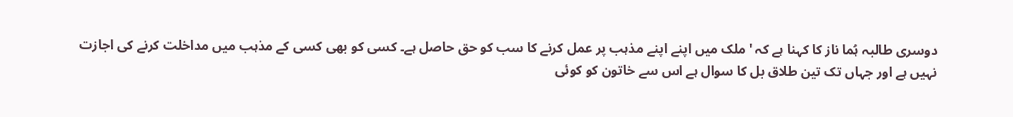دوسری طالبہ ہُما ناز کا کہنا ہے کہ 'ملک میں اپنے اپنے مذہب پر عمل کرنے کا سب کو حق حاصل ہے۔ کسی کو بھی کسی کے مذہب میں مداخلت کرنے کی اجازت نہیں ہے اور جہاں تک تین طلاق بل کا سوال ہے اس سے خاتون کو کوئی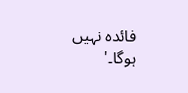فائدہ نہیں ہوگا۔'